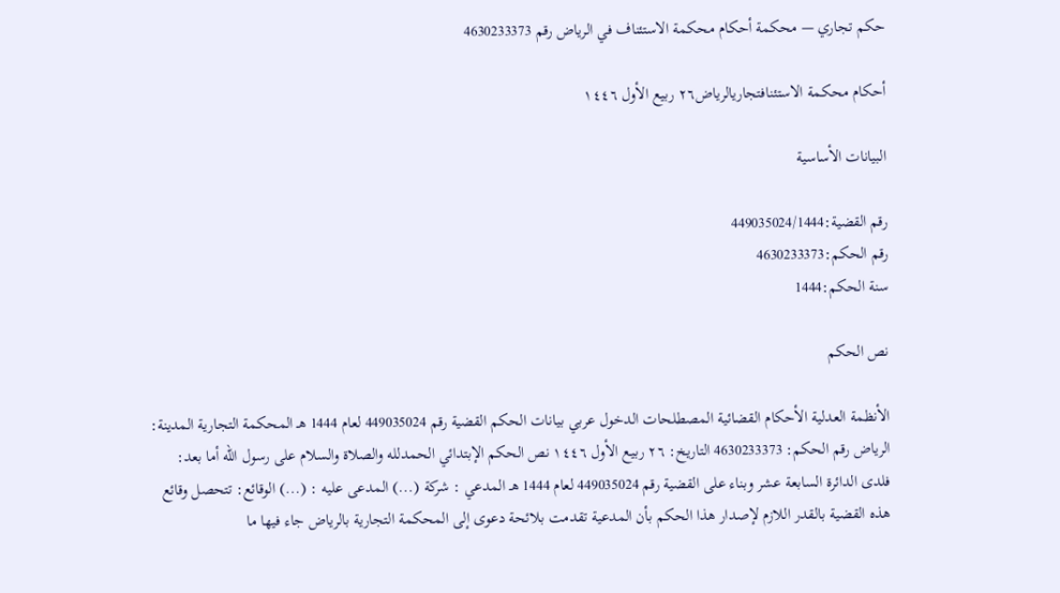حكم تجاري — محكمة أحكام محكمة الاستئناف في الرياض رقم 4630233373

أحكام محكمة الاستئنافتجاريالرياض٢٦ ربيع الأول ١٤٤٦

البيانات الأساسية

رقم القضية:449035024/1444
رقم الحكم:4630233373
سنة الحكم:1444

نص الحكم

الأنظمة العدلية الأحكام القضائية المصطلحات الدخول عربي بيانات الحكم القضية رقم 449035024 لعام 1444 هـ المحكمة التجارية المدينة: الرياض رقم الحكم: 4630233373 التاريخ: ٢٦ ربيع الأول ١٤٤٦ نص الحكم الإبتدائي الحمدلله والصلاة والسلام على رسول الله أما بعد: فلدى الدائرة السابعة عشر وبناء على القضية رقم 449035024 لعام 1444 هـ المدعي : شركة (...) المدعى عليه : (...) الوقائع: تتحصل وقائع هذه القضية بالقدر اللازم لإصدار هذا الحكم بأن المدعية تقدمت بلائحة دعوى إلى المحكمة التجارية بالرياض جاء فيها ما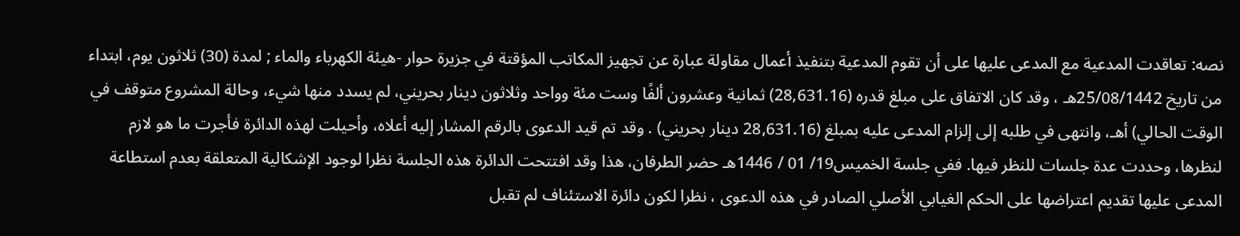نصه: تعاقدت المدعية مع المدعى عليها على أن تقوم المدعية بتنفيذ أعمال مقاولة عبارة عن تجهيز المكاتب المؤقتة في جزيرة حوار -هيئة الكهرباء والماء ; لمدة (30) ثلاثون يوم، ابتداء من تاريخ 25/08/1442هـ ، وقد كان الاتفاق على مبلغ قدره (28,631.16) ثمانية وعشرون ألفًا وست مئة وواحد وثلاثون دينار بحريني، لم يسدد منها شيء، وحالة المشروع متوقف في الوقت الحالي) أهـ، وانتهى في طلبه إلى إلزام المدعى عليه بمبلغ (28,631.16 دينار بحريني) . وقد تم قيد الدعوى بالرقم المشار إليه أعلاه، وأحيلت لهذه الدائرة فأجرت ما هو لازم لنظرها، وحددت عدة جلسات للنظر فيها. ففي جلسة الخميس19/ 01 / 1446هـ حضر الطرفان، هذا وقد افتتحت الدائرة هذه الجلسة نظرا لوجود الإشكالية المتعلقة بعدم استطاعة المدعى عليها تقديم اعتراضها على الحكم الغيابي الأصلي الصادر في هذه الدعوى ، نظرا لكون دائرة الاستئناف لم تقبل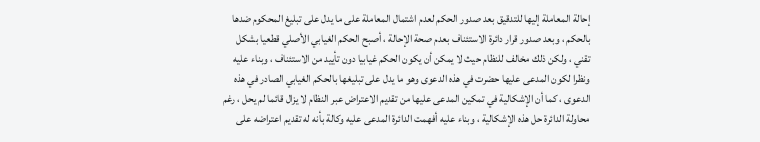إحالة المعاملة إليها للتدقيق بعد صدور الحكم لعدم اشتمال المعاملة على ما يدل على تبليغ المحكوم ضدها بالحكم ، وبعد صدور قرار دائرة الاستئناف بعدم صحة الإحالة ، أصبح الحكم الغيابي الأصلي قطعيا بشكل تقني ، ولكن ذلك مخالف للنظام حيث لا يمكن أن يكون الحكم غيابيا دون تأييد من الاستئناف ، وبناء عليه ونظرا لكون المدعى عليها حضرت في هذه الدعوى وهو ما يدل على تبليغها بالحكم الغيابي الصادر في هذه الدعوى ، كما أن الإشكالية في تمكين المدعى عليها من تقديم الاعتراض عبر النظام لا يزال قائما لم يحل ، رغم محاولة الدائرة حل هذه الإشكالية ، وبناء عليه أفهمت الدائرة المدعى عليه وكالة بأنه له تقديم اعتراضه على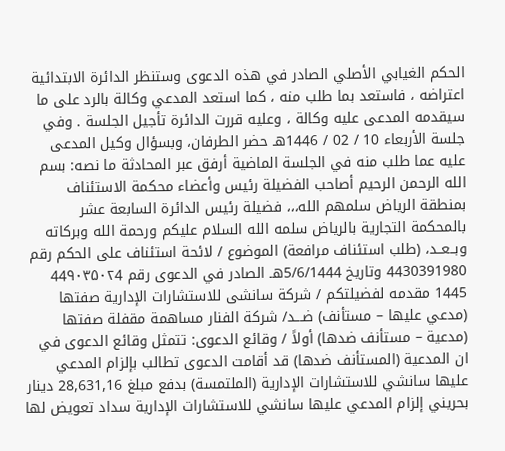الحكم الغيابي الأصلي الصادر في هذه الدعوى وستنظر الدائرة الابتدائية اعتراضه ، فاستعد بما طلب منه ، كما استعد المدعي وكالة بالرد على ما سيقدمه المدعى عليه وكالة ، وعليه قررت الدائرة تأجيل الجلسة . وفي جلسة الأربعاء 10 / 02 / 1446هـ حضر الطرفان، وبسؤال وكيل المدعى عليه عما طلب منه في الجلسة الماضية أرفق عبر المحادثة ما نصه: بسم الله الرحمن الرحيم أصاحب الفضيلة رئيس وأعضاء محكمة الاستئناف بمنطقة الرياض سلمهم الله،،، فضيلة رئيس الدائرة السابعة عشر بالمحكمة التجارية بالرياض سلمه الله السلام عليكم ورحمة الله وبركاته وبــعــد، (طلب استئناف مرافعة) الموضوع / لائحة استئناف على الحكم رقم 4430391980 وتاريخ 5/6/1444هـ الصادر في الدعوى رقم 44۹۰۳۵۰۲4 1445 مقدمه لفضيلتكم / شركة سانشى للاستشارات الإدارية صفتها (مدعي عليها – مستأنف) ضـــد/ شركة الفنار مساهمة مقفلة صفتها (مدعية – مستأنف ضدها) أولاً / وقائع الدعوى: تتمثل وقائع الدعوى في ان المدعية (المستأنف ضدها) قد أقامت الدعوى تطالب بإلزام المدعي عليها سانشي للاستشارات الإدارية (الملتمسة) بدفع مبلغ 28,631,16 دينار بحريني إلزام المدعي عليها سانشي للاستشارات الإدارية سداد تعويض لها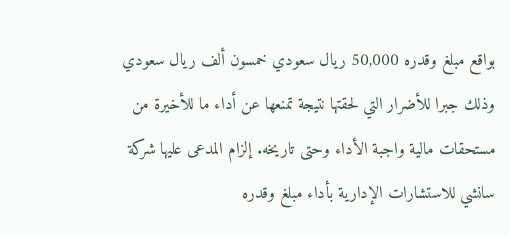بواقع مبلغ وقدره 50,000 ريال سعودي خمسون ألف ريال سعودي وذلك جبرا للأضرار التي لحقتها نتيجة تمنعها عن أداء ما للأخيرة من مستحقات مالية واجبة الأداء وحتى تاريخه. إلزام المدعى عليها شركة سانشي للاستشارات الإدارية بأداء مبلغ وقدره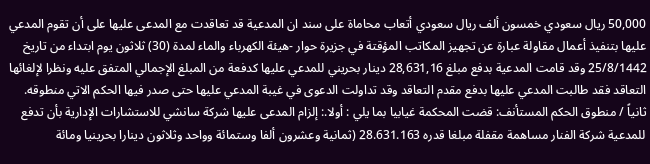50,000 ريال سعودي خمسون ألف ريال سعودي أتعاب محاماة على سند ان المدعية قد تعاقدت مع المدعى عليها على أن تقوم المدعي عليها بتنفيذ أعمال مقاولة عبارة عن تجهيز المكاتب المؤقتة في جزيرة حوار -هيئة الكهرباء والماء لمدة (30) ثلاثون يوم ابتداء من تاريخ 25/8/1442 وقد قامت المدعية بدفع مبلغ 28,631,16 دينار بحريني للمدعي عليها كدفعة من المبلغ الإجمالي المتفق عليه ونظرا لإلغائها التعاقد فقد طالبت المدعي عليها بدفع مقدم التعاقد وقد تداولت الدعوى في غيبة المدعي عليها حتى صدر فيها الحكم الاتي منطوقه. ثانياً / منطوق الحكم المستأنف: قضت المحكمة غيابيا بما يلي : أولا.: إلزام المدعى عليها شركة سانشي للاستشارات الإدارية بأن تدفع للمدعية شركة الفنار مساهمة مقفلة مبلغا قدره 28.631.163 (ثمانية وعشرون ألفا وستمائة وواحد وثلاثون دينارا بحرينيا ومائة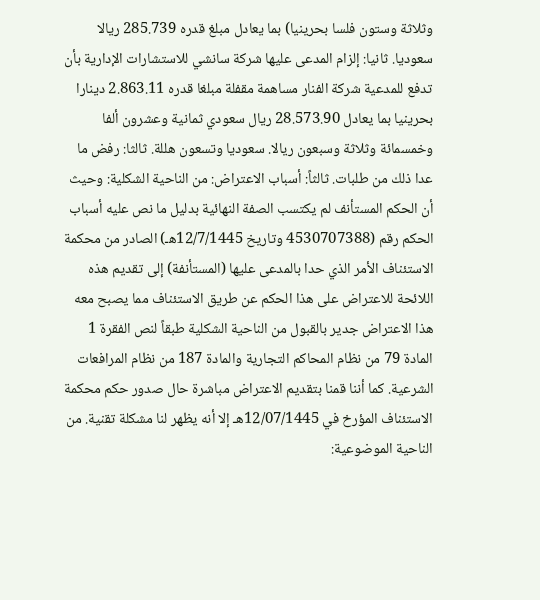وثلاثة وستون فلسا بحرينيا) بما يعادل مبلغ قدره 285.739 ريالا سعوديا. ثانيا: إلزام المدعى عليها شركة سانشي للاستشارات الإدارية بأن تدفع للمدعية شركة الفنار مساهمة مقفلة مبلغا قدره 2.863.11 دينارا بحرينيا بما يعادل 28.573.90 ريال سعودي ثمانية وعشرون ألفا وخمسمائة وثلاثة وسبعون ريالا. سعوديا وتسعون هللة. ثالثا: رفض ما عدا ذلك من طلبات. ثالثاً: أسباب الاعتراض: من الناحية الشكلية: وحيث أن الحكم المستأنف لم يكتسب الصفة النهائية بدليل ما نص عليه أسباب الحكم رقم (4530707388 وتاريخ 12/7/1445هـ) الصادر من محكمة الاستئناف الأمر الذي حدا بالمدعى عليها (المستأنفة) إلى تقديم هذه اللائحة للاعتراض على هذا الحكم عن طريق الاستئناف مما يصبح معه هذا الاعتراض جدير بالقبول من الناحية الشكلية طبقاً لنص الفقرة 1 المادة 79 من نظام المحاكم التجارية والمادة 187 من نظام المرافعات الشرعية. كما أننا قمنا بتقديم الاعتراض مباشرة حال صدور حكم محكمة الاستئناف المؤرخ في 12/07/1445هـ إلا أنه يظهر لنا مشكلة تقنية. من الناحية الموضوعية: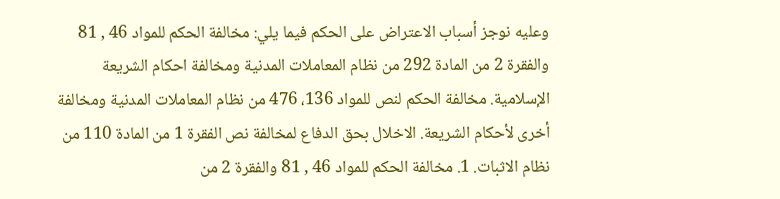وعليه نوجز أسباب الاعتراض على الحكم فيما يلي: مخالفة الحكم للمواد 46 , 81 والفقرة 2 من المادة 292 من نظام المعاملات المدنية ومخالفة احكام الشريعة الإسلامية. مخالفة الحكم لنص للمواد 136، 476 من نظام المعاملات المدنية ومخالفة أخرى لأحكام الشريعة. الاخلال بحق الدفاع لمخالفة نص الفقرة 1 من المادة 110 من نظام الاثبات. 1. مخالفة الحكم للمواد 46 , 81 والفقرة 2 من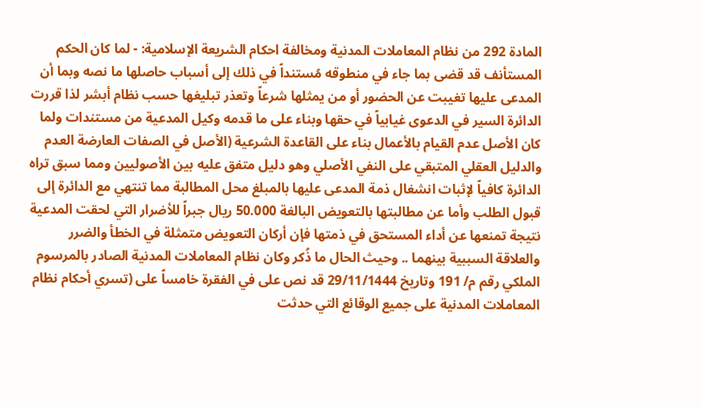المادة 292 من نظام المعاملات المدنية ومخالفة احكام الشريعة الإسلامية: - لما كان الحكم المستأنف قد قضى بما جاء في منطوقه مُستنداً في ذلك إلى أسباب حاصلها ما نصه وبما أن المدعى عليها تغيبت عن الحضور أو من يمثلها شرعاً وتعذر تبليغها حسب نظام أبشر لذا قررت الدائرة السير في الدعوى غيابياً في حقها وبناء على ما قدمه وكيل المدعية من مستندات ولما كان الأصل عدم القيام بالأعمال بناء على القاعدة الشرعية (الأصل في الصفات العارضة العدم والدليل العقلي المتبقي على النفي الأصلي وهو دليل متفق عليه بين الأصوليين ومما سبق تراه الدائرة كافياً لإثبات انشغال ذمة المدعى عليها بالمبلغ محل المطالبة مما تنتهي مع الدائرة إلى قبول الطلب وأما عن مطالبتها بالتعويض البالغة 50.000 ريال جبراً للأضرار التي لحقت المدعية نتيجة تمنعها عن أداء المستحق في ذمتها فإن أركان التعويض متمثلة في الخطأ والضرر والعلاقة السببية بينهما .. وحيث الحال ما ذُكر وكان نظام المعاملات المدنية الصادر بالمرسوم الملكي رقم م/ 191 وتاريخ 29/11/1444 قد نص على في الفقرة خامساً على (تسري أحكام نظام المعاملات المدنية على جميع الوقائع التي حدثت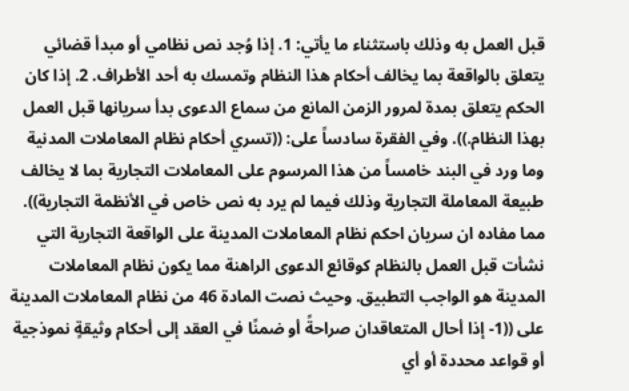قبل العمل به وذلك باستثناء ما يأتي: 1. إذا وُجد نص نظامي أو مبدأ قضائي يتعلق بالواقعة بما يخالف أحكام هذا النظام وتمسك به أحد الأطراف. 2. إذا كان الحكم يتعلق بمدة لمرور الزمن المانع من سماع الدعوى بدأ سريانها قبل العمل بهذا النظام.)). وفي الفقرة سادساً على: ((تسري أحكام نظام المعاملات المدنية وما ورد في البند خامساً من هذا المرسوم على المعاملات التجارية بما لا يخالف طبيعة المعاملة التجارية وذلك فيما لم يرد به نص خاص في الأنظمة التجارية)). مما مفاده ان سريان احكم نظام المعاملات المدينة على الواقعة التجارية التي نشأت قبل العمل بالنظام كوقائع الدعوى الراهنة مما يكون نظام المعاملات المدينة هو الواجب التطبيق. وحيث نصت المادة 46 من نظام المعاملات المدينة على ((1- إذا أحال المتعاقدان صراحةً أو ضمنًا في العقد إلى أحكام وثيقةٍ نموذجية أو قواعد محددة أو أي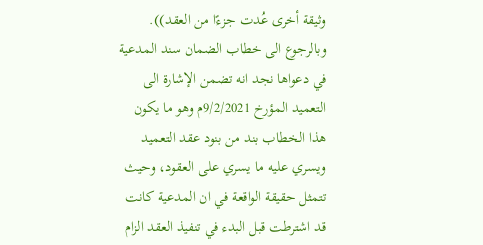وثيقة أخرى عُدت جزءًا من العقد)). وبالرجوع الى خطاب الضمان سند المدعية في دعواها نجد انه تضمن الإشارة الى التعميد المؤرخ 9/2/2021م وهو ما يكون هذا الخطاب بند من بنود عقد التعميد ويسري عليه ما يسري على العقود، وحيث تتمثل حقيقة الواقعة في ان المدعية كانت قد اشترطت قبل البدء في تنفيذ العقد الزام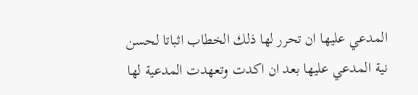المدعي عليها ان تحرر لها ذلك الخطاب اثباتا لحسن نية المدعي عليها بعد ان اكدت وتعهدت المدعية لها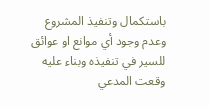باستكمال وتنفيذ المشروع وعدم وجود أي موانع او عوائق للسير في تنفيذه وبناء عليه وقعت المدعي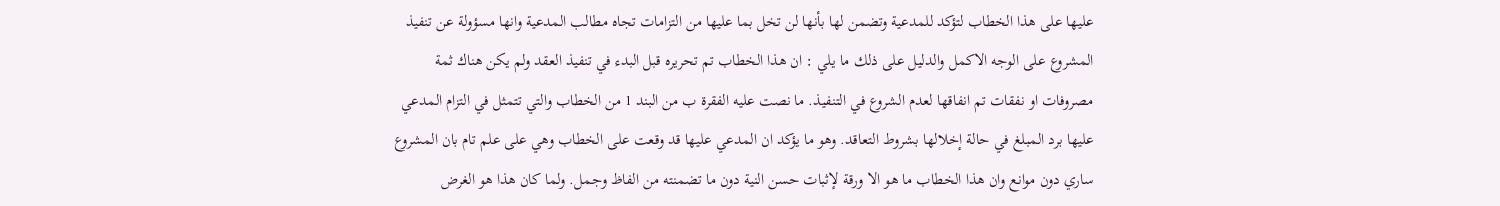عليها على هذا الخطاب لتؤكد للمدعية وتضمن لها بأنها لن تخل بما عليها من التزامات تجاه مطالب المدعية وانها مسؤولة عن تنفيذ المشروع على الوجه الاكمل والدليل على ذلك ما يلي : ان هذا الخطاب تم تحريره قبل البدء في تنفيذ العقد ولم يكن هناك ثمة مصروفات او نفقات تم انفاقها لعدم الشروع في التنفيذ. ما نصت عليه الفقرة ب من البند 1 من الخطاب والتي تتمثل في التزام المدعي عليها برد المبلغ في حالة إخلالها بشروط التعاقد. وهو ما يؤكد ان المدعي عليها قد وقعت على الخطاب وهي على علم تام بان المشروع ساري دون موانع وان هذا الخطاب ما هو الا ورقة لإثبات حسن النية دون ما تضمنته من الفاظ وجمل. ولما كان هذا هو الغرض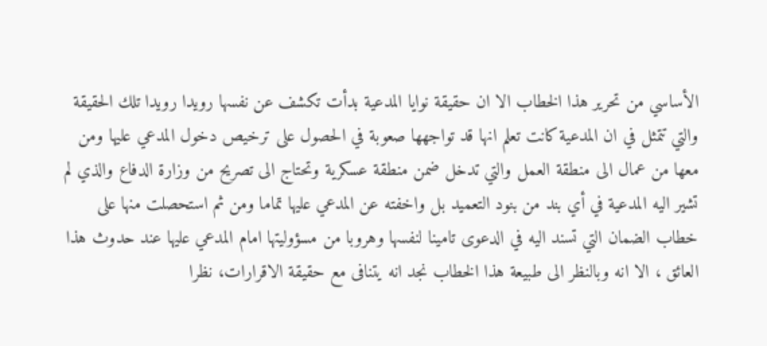الأساسي من تحرير هذا الخطاب الا ان حقيقة نوايا المدعية بدأت تكشف عن نفسها رويدا رويدا تلك الحقيقة والتي تتمثل في ان المدعية كانت تعلم انها قد تواجهها صعوبة في الحصول على ترخيص دخول المدعي عليها ومن معها من عمال الى منطقة العمل والتي تدخل ضمن منطقة عسكرية وتحتاج الى تصريح من وزارة الدفاع والذي لم تشير اليه المدعية في أي بند من بنود التعميد بل واخفته عن المدعي عليها تماما ومن ثم استحصلت منها على خطاب الضمان التي تسند اليه في الدعوى تامينا لنفسها وهروبا من مسؤوليتها امام المدعي عليها عند حدوث هذا العائق ، الا انه وبالنظر الى طبيعة هذا الخطاب نجد انه يتنافى مع حقيقة الاقرارات، نظرا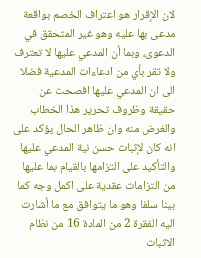لان الإقرار هو اعتراف الخصم بواقعة مدعى بها عليه وهو غير المتحقق في الدعوى، وبما أن المدعي عليها لا تعترف ولا تقر بأي من ادعاءات المدعية فضلا الى ان المدعي عليها افصحت عن حقيقة وظروف تحرير هذا الخطاب والغرض منه وان ظاهر الحال يؤكد على انه كان لإثبات حسن نية المدعي عليها والتأكيد على التزامها بالقيام بما عليها من التزامات عقدية على اكمل وجه كما بينا سلفا وهو ما يتوافق مع ما أشارت اليه الفقرة 2 من المادة 16 من نظام الاثبات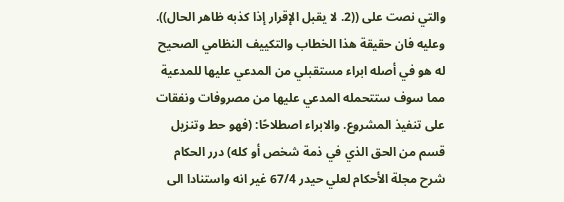والتي نصت على ((2. لا يقبل الإقرار إذا كذبه ظاهر الحال)). وعليه فان حقيقة هذا الخطاب والتكييف النظامي الصحيح له هو في أصله ابراء مستقبلي من المدعي عليها للمدعية مما سوف ستتحمله المدعي عليها من مصروفات ونفقات على تنفيذ المشروع. والابراء اصطلاحًا: (فهو حط وتنزيل قسم من الحق الذي في ذمة شخص أو كله) درر الحكام شرح مجلة الأحكام لعلي حيدر 67/4 غير انه واستنادا الى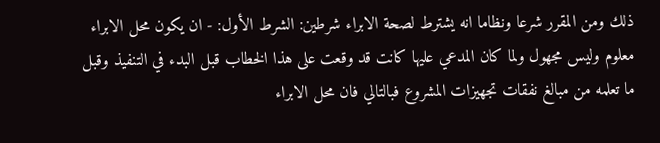ذلك ومن المقرر شرعا ونظاما انه يشترط لصحة الابراء شرطين: الشرط الأول: - ان يكون محل الابراء معلوم وليس مجهول ولما كان المدعي عليها كانت قد وقعت على هذا الخطاب قبل البدء في التنفيذ وقبل ما تعلمه من مبالغ نفقات تجهيزات المشروع فبالتالي فان محل الابراء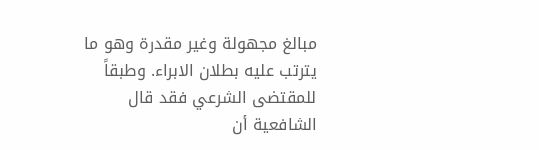مبالغ مجهولة وغير مقدرة وهو ما يترتب عليه بطلان الابراء. وطبقاً للمقتضى الشرعي فقد قال الشافعية أن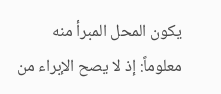يكون المحل المبرأ منه معلوماً: إذ لا يصح الإبراء من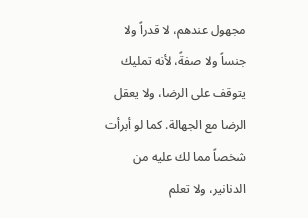مجهول عندهم، لا قدراً ولا جنساً ولا صفةً، لأنه تمليك يتوقف على الرضا، ولا يعقل الرضا مع الجهالة. كما لو أبرأت شخصاً مما لك عليه من الدنانير، ولا تعلم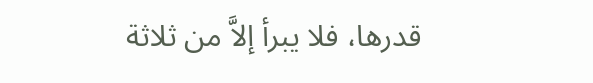قدرها، فلا يبرأ إلاَّ من ثلاثة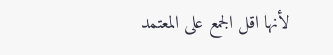لأنها اقل الجمع على المعتمد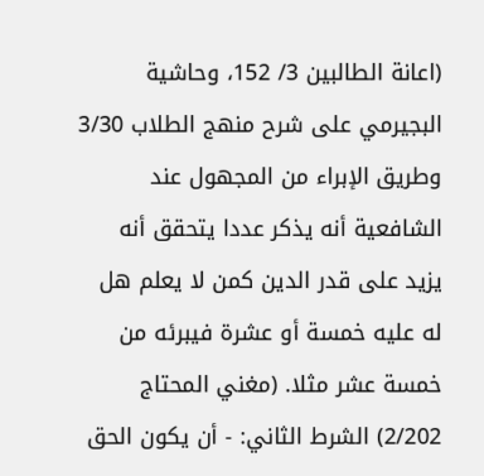(اعانة الطالبين 3/ 152، وحاشية البجيرمي على شرح منهج الطلاب 3/30 وطريق الإبراء من المجهول عند الشافعية أنه يذكر عددا يتحقق أنه يزيد على قدر الدين كمن لا يعلم هل له عليه خمسة أو عشرة فيبرئه من خمسة عشر مثلا. (مغني المحتاج 2/202) الشرط الثاني: - أن يكون الحق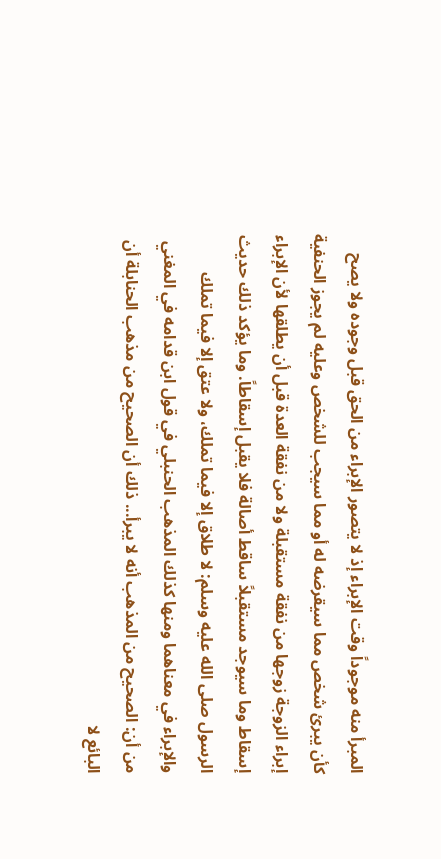المبرأ منه موجوداً وقت الإبراء إذ لا يتصور الإبراء من الحق قبل وجوده ولا يصح كأن يبرئ شخص مما سيقرضه له أو مما سيجب للشخص وعليه لم يجوز الحنفية إبراء الزوجة زوجها من نفقة مستقبلة ولا من نفقة العدة قبل أن يطلقها لأن الإبراء إسقاط وما سيوجد مستقبلاً ساقط أصالة فلا يقبل إسقاطاً. وما يؤكد ذلك حديث الرسول صلى الله عليه وسلم: لا طلاق إلا فيما تملك، ولا عتق إلا فيما تملك والإبراء في معناهما ومنها كذلك المذهب الحنبلي في قول ابن قدامه في المغني من أن: الصحيح من المذهب أنه لا يبرأ... ذلك أن الصحيح من مذهب الحنابلة أن البائع لا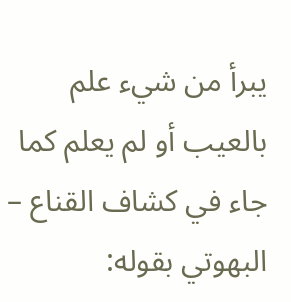يبرأ من شيء علم بالعيب أو لم يعلم كما جاء في كشاف القناع – البهوتي بقوله: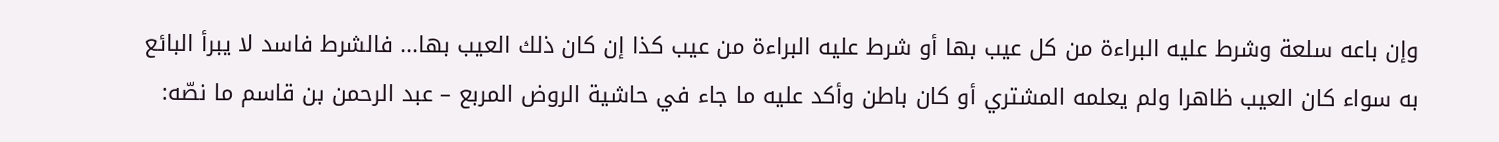وإن باعه سلعة وشرط عليه البراءة من كل عيب بها أو شرط عليه البراءة من عيب كذا إن كان ذلك العيب بها... فالشرط فاسد لا يبرأ البائع به سواء كان العيب ظاهرا ولم يعلمه المشتري أو كان باطن وأكد عليه ما جاء في حاشية الروض المربع – عبد الرحمن بن قاسم ما نصّه: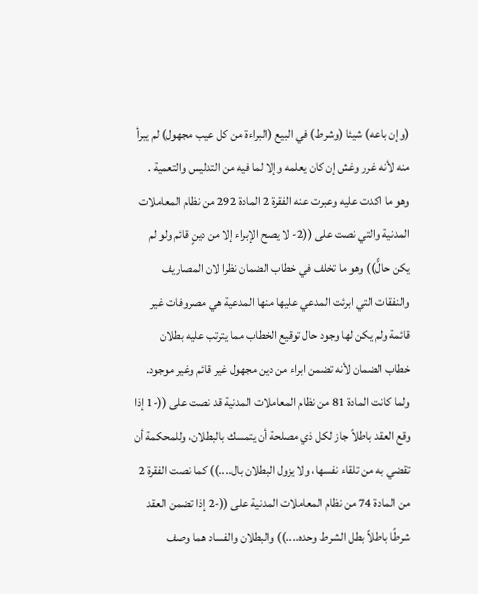(وإن باعه) شيئا (وشرط) في البيع (البراءة من كل عيب مجهول) لم يبرأ منه لأنه غرر وغش إن كان يعلمه وإلا لما فيه من التدليس والتعمية . وهو ما اكدت عليه وعبرت عنه الفقرة 2 المادة 292 من نظام المعاملات المدنية والتي نصت على ((2- لا يصح الإبراء إلا من دينٍ قائم ولو لم يكن حالًّ)) وهو ما تخلف في خطاب الضمان نظرا لان المصاريف والنفقات التي ابرئت المدعي عليها منها المدعية هي مصروفات غير قائمة ولم يكن لها وجود حال توقيع الخطاب مما يترتب عليه بطلان خطاب الضمان لأنه تضمن ابراء من دين مجهول غير قائم وغير موجود. ولما كانت المادة 81 من نظام المعاملات المدنية قد نصت على ((-1 إذا وقع العقد باطلاً جاز لكل ذي مصلحة أن يتمسك بالبطلان، وللمحكمة أن تقضي به من تلقاء نفسها، ولا يزول البطلان بال....)) كما نصت الفقرة 2 من المادة 74 من نظام المعاملات المدنية على ((-2 إذا تضمن العقد شرطًا باطلاً بطل الشرط وحده....)) والبطلان والفساد هما وصف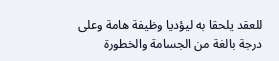للعقد يلحقا به ليؤديا وظيفة هامة وعلى درجة بالغة من الجسامة والخطورة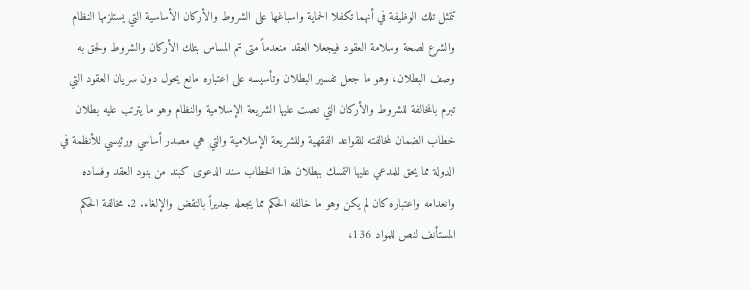تتمثل تلك الوظيفة في أنهما تكفلا الحماية واسباغها على الشروط والأركان الأساسية التي يستلزمها النظام والشرع لصحة وسلامة العقود فيجعلا العقد منعدماً متى تم المساس بتلك الأركان والشروط ولحق به وصف البطلان، وهو ما جعل تفسير البطلان وتأسيسه على اعتباره مانع يحول دون سريان العقود التي تبرم بالمخالفة للشروط والأركان التي نصت عليها الشريعة الإسلامية والنظام وهو ما يترتب عليه بطلان خطاب الضمان لمخالفته للقواعد الفقهية وللشريعة الإسلامية والتي هي مصدر أساسي ورئيسي للأنظمة في الدولة مما يحق للمدعي عليها التمسك ببطلان هذا الخطاب سند الدعوى كبند من بنود العقد وفساده وانعدامه واعتباره كان لم يكن وهو ما خالفه الحكم مما يجعله جديراً بالنقض والإلغاء. 2. مخالفة الحكم المستأنف لنص للمواد 136،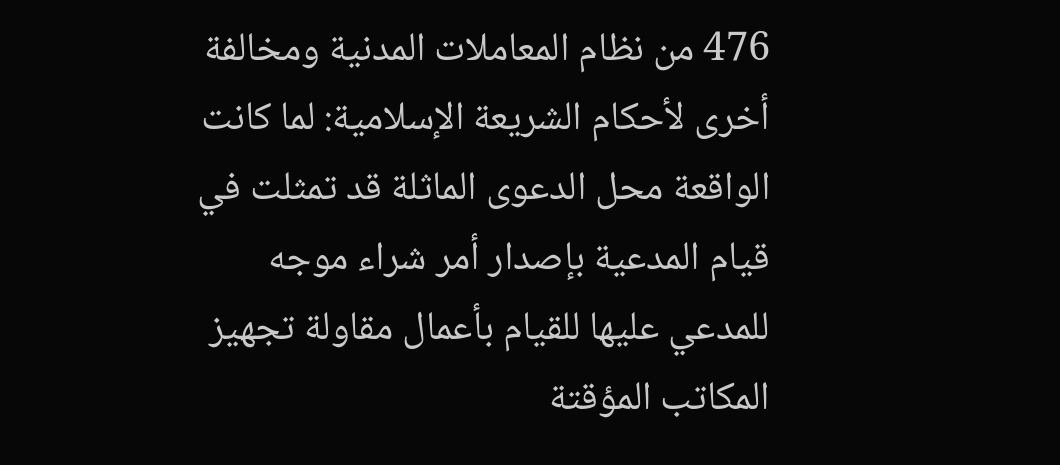476 من نظام المعاملات المدنية ومخالفة أخرى لأحكام الشريعة الإسلامية: لما كانت الواقعة محل الدعوى الماثلة قد تمثلت في قيام المدعية بإصدار أمر شراء موجه للمدعي عليها للقيام بأعمال مقاولة تجهيز المكاتب المؤقتة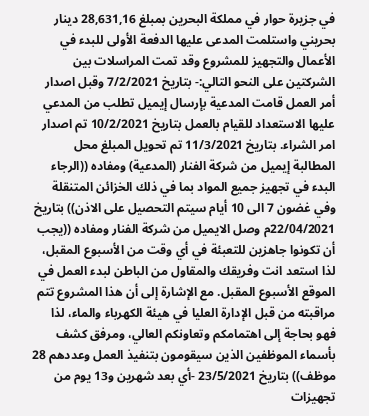في جزيرة حوار في مملكة البحرين بمبلغ 28,631,16 دينار بحريني واستلمت المدعى عليها الدفعة الأولى للبدء في الأعمال والتجهيز للمشروع وقد تمت المراسلات بين الشركتين على النحو التالي:- بتاريخ 7/2/2021 وقبل اصدار أمر العمل قامت المدعية بإرسال إيميل تطلب من المدعي عليها الاستعداد للقيام بالعمل بتاريخ 10/2/2021 تم اصدار امر الشراء. بتاريخ 11/3/2021 تم تحويل المبلغ محل المطالبة إيميل من شركة الفنار (المدعية) ومفاده ((الرجاء البدء في تجهيز جميع المواد بما في ذلك الخزائن المتنقلة وفي غضون 7 الى 10 أيام سيتم التحصيل على الاذن)) بتاريخ 22/04/2021م وصل الايميل من شركة الفنار ومفاده ((يجب أن تكونوا جاهزين للتعبئة في أي وقت من الأسبوع المقبل، لذا استعد انت وفريقك والمقاول من الباطن لبدء العمل في الموقع الأسبوع المقبل. مع الإشارة إلى أن هذا المشروع تتم مراقبته من قبل الإدارة العليا في هيئة الكهرباء والماء، لذا فهو بحاجة إلى اهتمامكم وتعاونكم العالي، ومرفق كشف بأسماء الموظفين الذين سيقومون بتنفيذ العمل وعددهم 28 موظف)) بتاريخ 23/5/2021 -أي بعد شهرين و13 يوم من تجهيزات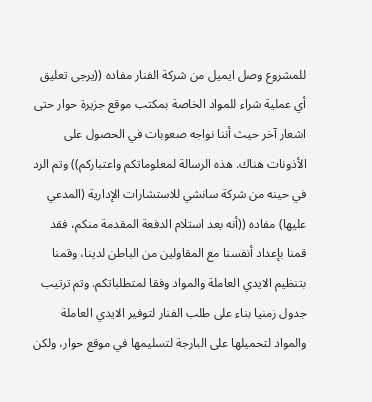للمشروع وصل ايميل من شركة الفنار مفاده ((يرجى تعليق أي عملية شراء للمواد الخاصة بمكتب موقع جزيرة حوار حتى اشعار آخر حيث أننا نواجه صعوبات في الحصول على الأذونات هناك. هذه الرسالة لمعلوماتكم واعتباركم)) وتم الرد في حينه من شركة سانشي للاستشارات الإدارية (المدعي عليها) مفاده ((أنه بعد استلام الدفعة المقدمة منكم، فقد قمنا بإعداد أنفسنا مع المقاولين من الباطن لدينا، وقمنا بتنظيم الايدي العاملة والمواد وفقا لمتطلباتكم. وتم ترتيب جدول زمنيا بناء على طلب الفنار لتوفير الايدي العاملة والمواد لتحميلها على البارجة لتسليمها في موقع حوار، ولكن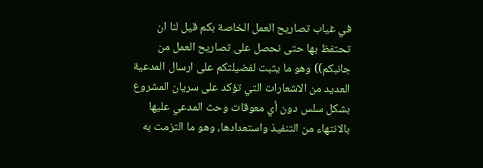في غياب تصاريح العمل الخاصة بكم قيل لنا ان تحتفظ بها حتى نحصل على تصاريح العمل من جانبكم)) وهو ما يثبت لفضيلتكم على ارسال المدعية العديد من الاشعارات التي تؤكد على سريان المشروع بشكل سلس دون أي معوقات وحث المدعي عليها بالانتهاء من التنفيذ واستعدادها، وهو ما التزمت به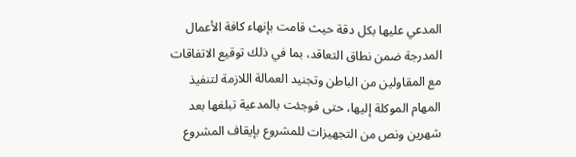المدعي عليها بكل دقة حيث قامت بإنهاء كافة الأعمال المدرجة ضمن نطاق التعاقد، بما في ذلك توقيع الاتفاقات مع المقاولين من الباطن وتجنيد العمالة اللازمة لتنفيذ المهام الموكلة إليها، حتى فوجئت بالمدعية تبلغها بعد شهرين ونص من التجهيزات للمشروع بإيقاف المشروع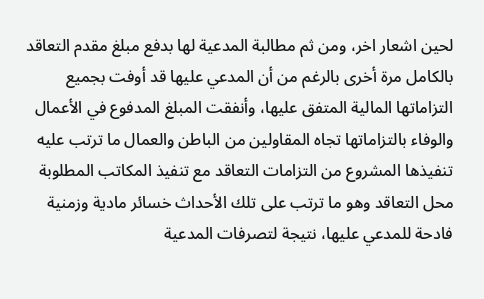لحين اشعار اخر، ومن ثم مطالبة المدعية لها بدفع مبلغ مقدم التعاقد بالكامل مرة أخرى بالرغم من أن المدعي عليها قد أوفت بجميع التزاماتها المالية المتفق عليها، وأنفقت المبلغ المدفوع في الأعمال والوفاء بالتزاماتها تجاه المقاولين من الباطن والعمال ما ترتب عليه تنفيذها المشروع من التزامات التعاقد مع تنفيذ المكاتب المطلوبة محل التعاقد وهو ما ترتب على تلك الأحداث خسائر مادية وزمنية فادحة للمدعي عليها، نتيجة لتصرفات المدعية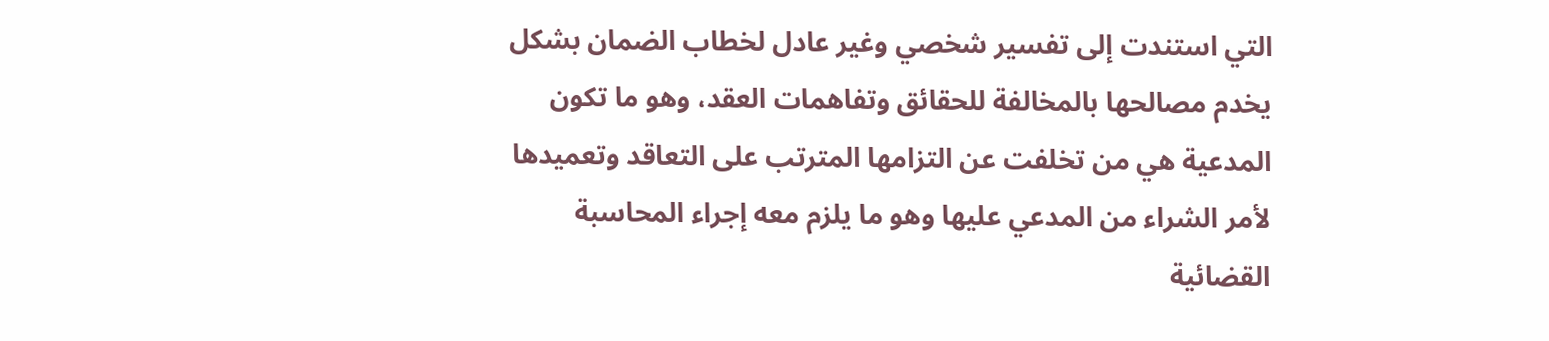التي استندت إلى تفسير شخصي وغير عادل لخطاب الضمان بشكل يخدم مصالحها بالمخالفة للحقائق وتفاهمات العقد، وهو ما تكون المدعية هي من تخلفت عن التزامها المترتب على التعاقد وتعميدها لأمر الشراء من المدعي عليها وهو ما يلزم معه إجراء المحاسبة القضائية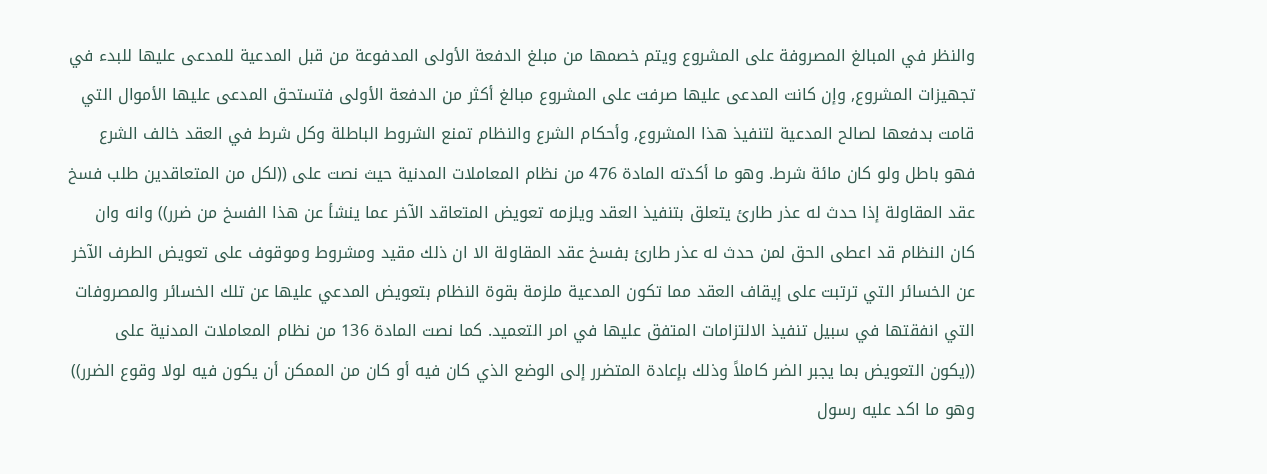والنظر في المبالغ المصروفة على المشروع ويتم خصمها من مبلغ الدفعة الأولى المدفوعة من قبل المدعية للمدعى عليها للبدء في تجهيزات المشروع, وإن كانت المدعى عليها صرفت على المشروع مبالغ أكثر من الدفعة الأولى فتستحق المدعى عليها الأموال التي قامت بدفعها لصالح المدعية لتنفيذ هذا المشروع, وأحكام الشرع والنظام تمنع الشروط الباطلة وكل شرط في العقد خالف الشرع فهو باطل ولو كان مائة شرط. وهو ما أكدته المادة 476 من نظام المعاملات المدنية حيث نصت على ((لكل من المتعاقدين طلب فسخ عقد المقاولة إذا حدث له عذر طارئ يتعلق بتنفيذ العقد ويلزمه تعويض المتعاقد الآخر عما ينشأ عن هذا الفسخ من ضرر)) وانه وان كان النظام قد اعطى الحق لمن حدث له عذر طارئ بفسخ عقد المقاولة الا ان ذلك مقيد ومشروط وموقوف على تعويض الطرف الآخر عن الخسائر التي ترتبت على إيقاف العقد مما تكون المدعية ملزمة بقوة النظام بتعويض المدعي عليها عن تلك الخسائر والمصروفات التي انفقتها في سبيل تنفيذ الالتزامات المتفق عليها في امر التعميد. كما نصت المادة 136 من نظام المعاملات المدنية على ((يكون التعويض بما يجبر الضر كاملاً وذلك بإعادة المتضرر إلى الوضع الذي كان فيه أو كان من الممكن أن يكون فيه لولا وقوع الضرر)) وهو ما اكد عليه رسول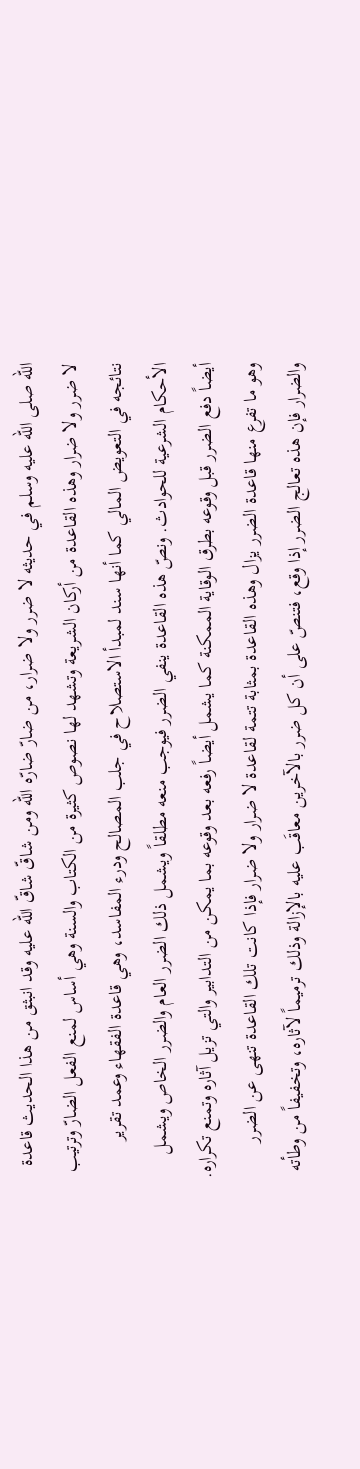الله صلى الله عليه وسلم في حديثه لا ضرر ولا ضرار، من ضارّ ضارّه الله ومن شاقّ شاقّ الله عليه وقد انبثق من هذا الحديث قاعدة لا ضرر ولا ضرار وهذه القاعدة من أركان الشريعة وتشهد لها نصوص كثيرة من الكتاب والسنة وهي أساس لمنع الفعل الضارّ وترتيب نتائجه في التعويض المالي كما أنها سند لمبدأ الاستصلاح في جلب المصالح ودرء المفاسد، وهي قاعدة الفقهاء وعمد تقرير الأحكام الشرعية للحوادث. ونصّ هذه القاعدة ينفي الضرر فيوجب منعه مطلقاً ويشمل ذلك الضرر العام والضرر الخاص ويشمل أيضاً دفع الضرر قبل وقوعه بطرق الوقاية الممكنة كما يشمل أيضاً رفعه بعد وقوعه بما يمكن من التدابير والتي تزيل آثاره وتمنع تكراره. وهو ما تفرع منها قاعدة الضرر يزال وهذه القاعدة بمثابة تتمة لقاعدة لا ضرار ولا ضرار فإذا كانت تلك القاعدة تنهى عن الضرر والضرار فإن هذه تعالج الضرر إذا وقع، فتنصّ على أن كل ضرر بالآخرين معاقَب عليه بالإزالة وذلك ترميماً لآثاره، وتخفيفاً من وطأته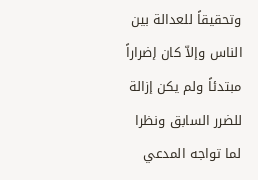وتحقيقاً للعدالة بين الناس وإلاّ كان إضراراً مبتدئاً ولم يكن إزالة للضرر السابق ونظرا لما تواجه المدعي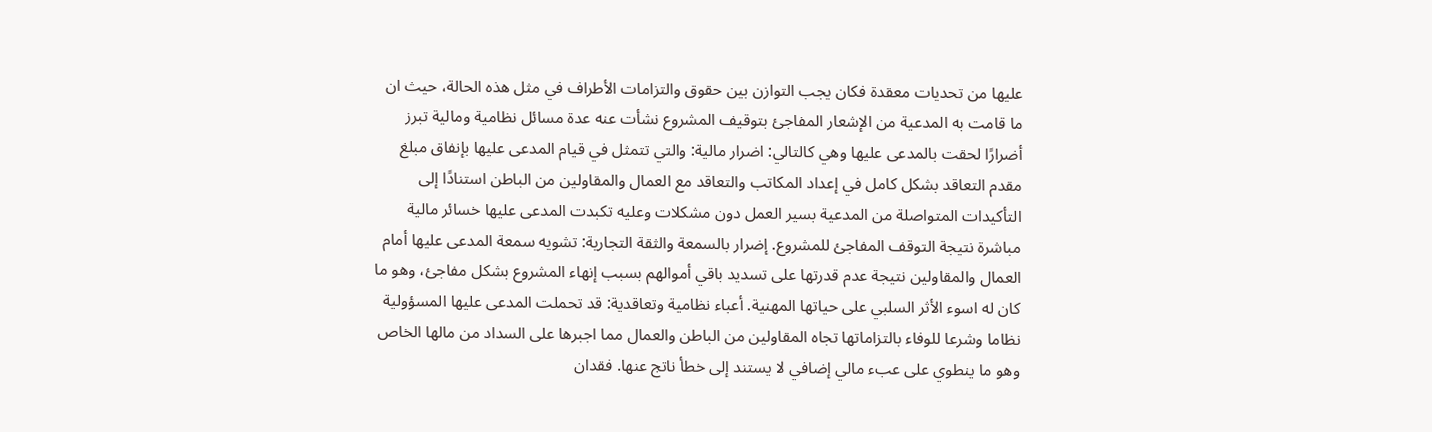عليها من تحديات معقدة فكان يجب التوازن بين حقوق والتزامات الأطراف في مثل هذه الحالة، حيث ان ما قامت به المدعية من الإشعار المفاجئ بتوقيف المشروع نشأت عنه عدة مسائل نظامية ومالية تبرز أضرارًا لحقت بالمدعى عليها وهي كالتالي: اضرار مالية: والتي تتمثل في قيام المدعى عليها بإنفاق مبلغ مقدم التعاقد بشكل كامل في إعداد المكاتب والتعاقد مع العمال والمقاولين من الباطن استنادًا إلى التأكيدات المتواصلة من المدعية بسير العمل دون مشكلات وعليه تكبدت المدعى عليها خسائر مالية مباشرة نتيجة التوقف المفاجئ للمشروع. إضرار بالسمعة والثقة التجارية: تشويه سمعة المدعى عليها أمام العمال والمقاولين نتيجة عدم قدرتها على تسديد باقي أموالهم بسبب إنهاء المشروع بشكل مفاجئ، وهو ما كان له اسوء الأثر السلبي على حياتها المهنية. أعباء نظامية وتعاقدية: قد تحملت المدعى عليها المسؤولية نظاما وشرعا للوفاء بالتزاماتها تجاه المقاولين من الباطن والعمال مما اجبرها على السداد من مالها الخاص وهو ما ينطوي على عبء مالي إضافي لا يستند إلى خطأ ناتج عنها. فقدان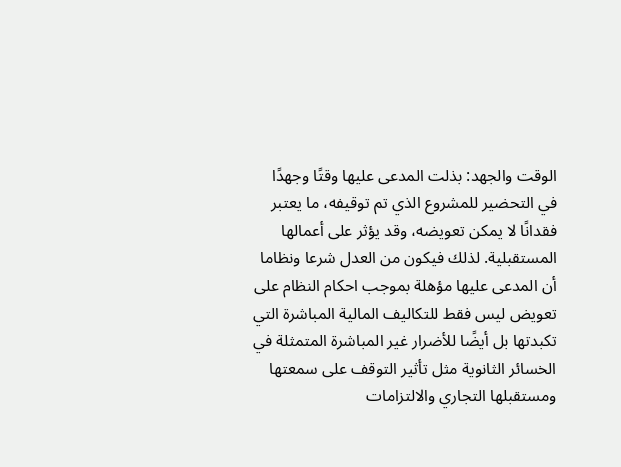الوقت والجهد: بذلت المدعى عليها وقتًا وجهدًا في التحضير للمشروع الذي تم توقيفه، ما يعتبر فقدانًا لا يمكن تعويضه، وقد يؤثر على أعمالها المستقبلية. لذلك فيكون من العدل شرعا ونظاما أن المدعى عليها مؤهلة بموجب احكام النظام على تعويض ليس فقط للتكاليف المالية المباشرة التي تكبدتها بل أيضًا للأضرار غير المباشرة المتمثلة في الخسائر الثانوية مثل تأثير التوقف على سمعتها ومستقبلها التجاري والالتزامات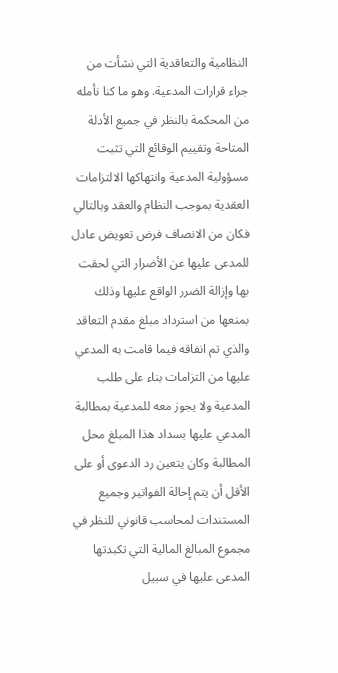النظامية والتعاقدية التي نشأت من جراء قرارات المدعية. وهو ما كنا نأمله من المحكمة بالنظر في جميع الأدلة المتاحة وتقييم الوقائع التي تثبت مسؤولية المدعية وانتهاكها الالتزامات العقدية بموجب النظام والعقد وبالتالي فكان من الانصاف فرض تعويض عادل للمدعى عليها عن الأضرار التي لحقت بها وإزالة الضرر الواقع عليها وذلك بمنعها من استرداد مبلغ مقدم التعاقد والذي تم انفاقه فيما قامت به المدعي عليها من التزامات بناء على طلب المدعية ولا يجوز معه للمدعية بمطالبة المدعي عليها بسداد هذا المبلغ محل المطالبة وكان يتعين رد الدعوى أو على الأقل أن يتم إحالة الفواتير وجميع المستندات لمحاسب قانوني للنظر في مجموع المبالغ المالية التي تكبدتها المدعى عليها في سبيل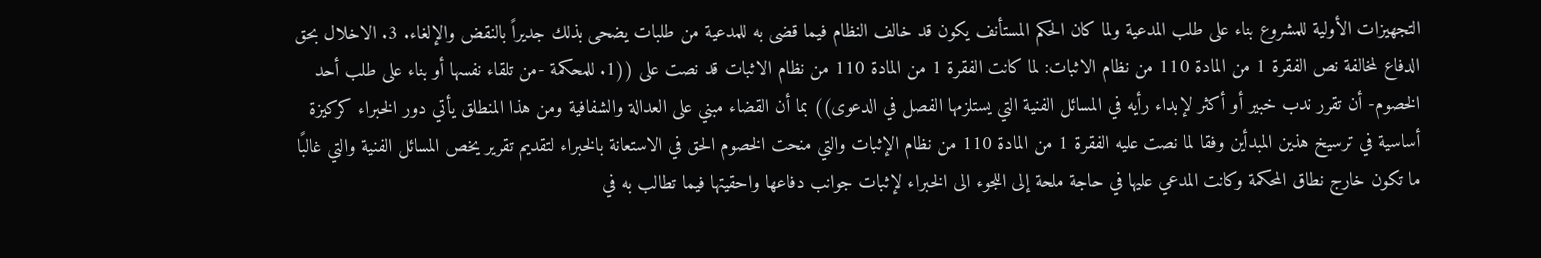التجهيزات الأولية للمشروع بناء على طلب المدعية ولما كان الحكم المستأنف يكون قد خالف النظام فيما قضى به للمدعية من طلبات يضحى بذلك جديراً بالنقض والإلغاء. 3. الاخلال بحق الدفاع لمخالفة نص الفقرة 1 من المادة 110 من نظام الاثبات: لما كانت الفقرة 1 من المادة 110 من نظام الاثبات قد نصت على ((1. للمحكمة -من تلقاء نفسها أو بناء على طلب أحد الخصوم- أن تقرر ندب خبير أو أكثر لإبداء رأيه في المسائل الفنية التي يستلزمها الفصل في الدعوى)) بما أن القضاء مبني على العدالة والشفافية ومن هذا المنطلق يأتي دور الخبراء كركيزة أساسية في ترسيخ هذين المبدأين وفقا لما نصت عليه الفقرة 1 من المادة 110 من نظام الإثبات والتي منحت الخصوم الحق في الاستعانة بالخبراء لتقديم تقرير يخص المسائل الفنية والتي غالبًا ما تكون خارج نطاق المحكمة وكانت المدعي عليها في حاجة ملحة إلى اللجوء الى الخبراء لإثبات جوانب دفاعها واحقيتها فيما تطالب به في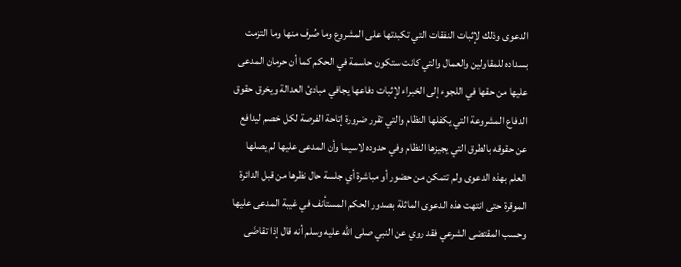الدعوى وذلك لإثبات النفقات التي تكبدتها على المشروع وما صُرف منها وما التزمت بسداده للمقاولين والعمال والتي كانت ستكون حاسمة في الحكم كما أن حرمان المدعى عليها من حقها في اللجوء إلى الخبراء لإثبات دفاعها يجافي مبادئ العدالة ويخرق حقوق الدفاع المشروعة التي يكفلها النظام والتي تقرر ضرورة إتاحة الفرصة لكل خصم ليدافع عن حقوقه بالطرق التي يجيزها النظام وفي حدوده لاسيما وأن المدعى عليها لم يصلها العلم بهذه الدعوى ولم تتمكن من حضور أو مباشرة أي جلسة حال نظرها من قبل الدائرة الموقرة حتى انتهت هذه الدعوى الماثلة بصدور الحكم المستأنف في غيبة المدعى عليها وحسب المقتضى الشرعي فقد روي عن النبي صلى الله عليه وسلم أنه قال إذا تقاضَى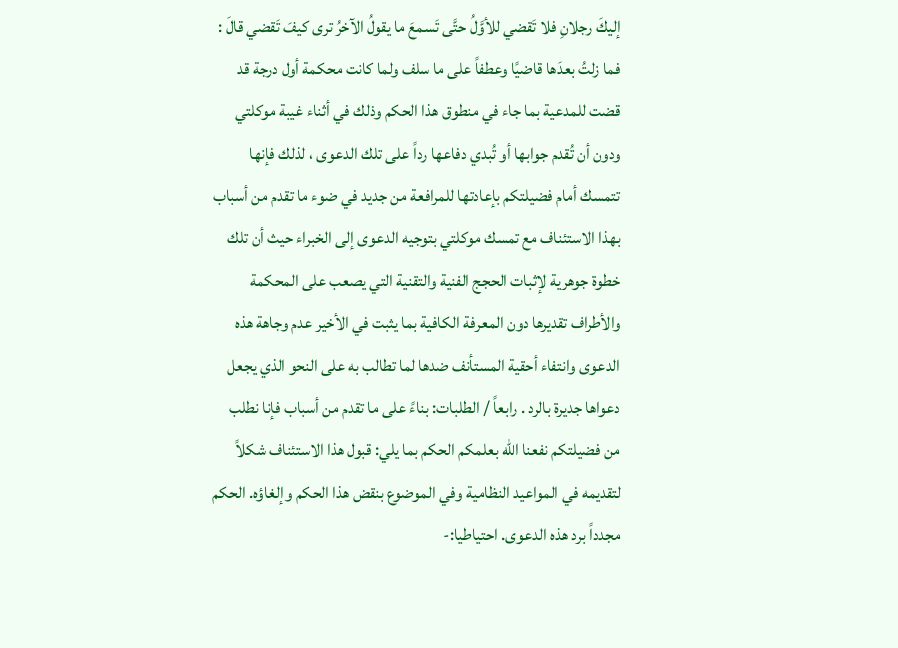إليكَ رجلانِ فلا تَقضي للأوَّلُ حتَّى تَسمعَ ما يقولُ الآخرُ ترى كيفَ تَقضي قالَ : فما زلتُ بعدَها قاضيًا وعطفاً على ما سلف ولما كانت محكمة أول درجة قد قضت للمدعية بما جاء في منطوق هذا الحكم وذلك في أثناء غيبة موكلتي ودون أن تُقدم جوابها أو تُبدي دفاعها رداً على تلك الدعوى ، لذلك فإنها تتمسك أمام فضيلتكم بإعادتها للمرافعة من جديد في ضوء ما تقدم من أسباب بهذا الاستئناف مع تمسك موكلتي بتوجيه الدعوى إلى الخبراء حيث أن تلك خطوة جوهرية لإثبات الحجج الفنية والتقنية التي يصعب على المحكمة والأطراف تقديرها دون المعرفة الكافية بما يثبت في الأخير عدم وجاهة هذه الدعوى وانتفاء أحقية المستأنف ضدها لما تطالب به على النحو الذي يجعل دعواها جديرة بالرد . رابعاً / الطلبات: بناءً على ما تقدم من أسباب فإنا نطلب من فضيلتكم نفعنا الله بعلمكم الحكم بما يلي: قبول هذا الاستئناف شكلاً لتقديمه في المواعيد النظامية وفي الموضوع بنقض هذا الحكم وإلغاؤه. الحكم مجدداً برد هذه الدعوى. احتياطيا:-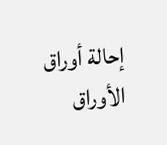إحالة أوراق الأوراق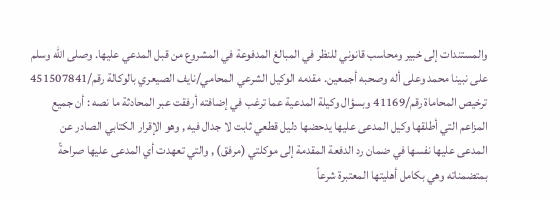والمستندات إلى خبير ومحاسب قانوني للنظر في المبالغ المدفوعة في المشروع من قبل المدعي عليها. وصلى الله وسلم على نبينا محمد وعلى أله وصحبه أجمعين. مقدمه الوكيل الشرعي المحامي/نايف الصيعري بالوكالة رقم/451507841 ترخيص المحاماة رقم/41169 وبسؤال وكيلة المدعية عما ترغب في إضافته أرفقت عبر المحادثة ما نصه : أن جميع المزاعم التي أطلقها وكيل المدعى عليها يدحضها دليل قطعي ثابت لا جدال فيه , وهو الإقرار الكتابي الصادر عن المدعى عليها نفسها في ضمان رد الدفعة المقدمة إلى موكلتي (مرفق) , والتي تعهدت أي المدعى عليها صراحةً بمتضمناته وهي بكامل أهليتها المعتبرة شرعاً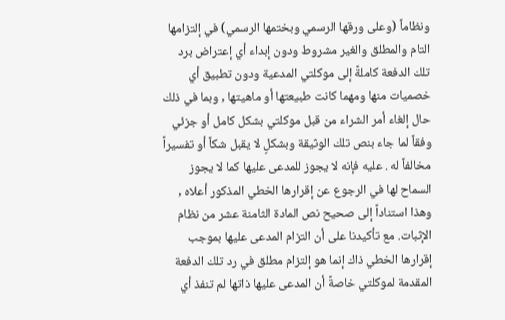ونظاماً (وعلى ورقها الرسمي وبختمها الرسمي) في إلتزامها التام والمطلق والغير مشروط ودون إبداء أي إعتراض برد تلك الدفعة كاملةً إلى موكلتي المدعية ودون تطبيق أي خصميات منها ومهما كانت طبيعتها أو ماهيتها , وبما في ذلك حال إلغاء أمر الشراء من قبل موكلتي بشكل كامل أو جزئي وفقاً لما جاء بنص تلك الوثيقة وبشكلٍ لا يقبل شكاً أو تفسيراً مخالفاً له . عليه فإنه لا يجوز للمدعى عليها كما لا يجوز السماح لها في الرجوع عن إقرارها الخطي المذكور أعلاه , وهذا استناداً إلى صحيح نص المادة الثامنة عشر من نظام الإثبات. مع تأكيدنا على أن التزام المدعى عليها بموجب إقرارها الخطي ذاك إنما هو إلتزام مطلق في رد تلك الدفعة المقدمة لموكلتي خاصةً أن المدعى عليها ذاتها لم تنفذ أي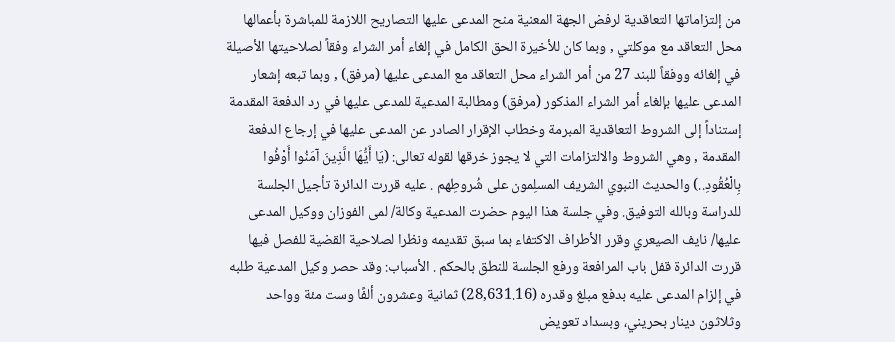من إلتزاماتها التعاقدية لرفض الجهة المعنية منح المدعى عليها التصاريح اللازمة للمباشرة بأعمالها محل التعاقد مع موكلتي , وبما كان للأخيرة الحق الكامل في إلغاء أمر الشراء وفقاً لصلاحيتها الأصيلة في إلغائه ووفقاً للبند 27 من أمر الشراء محل التعاقد مع المدعى عليها (مرفق) , وبما تبعه إشعار المدعى عليها بإلغاء أمر الشراء المذكور (مرفق) ومطالبة المدعية للمدعى عليها في رد الدفعة المقدمة إستناداً إلى الشروط التعاقدية المبرمة وخطاب الإقرار الصادر عن المدعى عليها في إرجاع الدفعة المقدمة , وهي الشروط والالتزامات التي لا يجوز خرقها لقوله تعالى: (يَا أَيُّهَا الَّذِينَ آمَنُوا أَوْفُوا بِالْعُقُودِ..) والحديث النبوي الشريف المسلِمون على شُروطِهم . عليه قررت الدائرة تأجيل الجلسة للدراسة وبالله التوفيق. وفي جلسة هذا اليوم حضرت المدعية وكالة/ لمى الفوزان ووكيل المدعى عليها/ نايف الصيعري وقرر الأطراف الاكتفاء بما سبق تقديمه ونظرا لصلاحية القضية للفصل فيها قررت الدائرة قفل باب المرافعة ورفع الجلسة للنطق بالحكم . الأسباب: وقد حصر وكيل المدعية طلبه في إلزام المدعى عليه بدفع مبلغ وقدره (28,631.16) ثمانية وعشرون ألفًا وست مئة وواحد وثلاثون دينار بحريني، وبسداد تعويض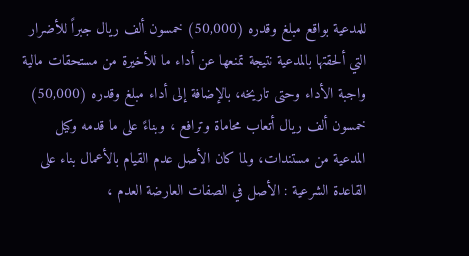للمدعية بواقع مبلغ وقدره (50,000) خمسون ألف ريال جبراً للأضرار التي ألحقتها بالمدعية نتيجة تمنعها عن أداء ما للأخيرة من مستحقات مالية واجبة الأداء وحتى تاريخه، بالإضافة إلى أداء مبلغ وقدره (50,000) خمسون ألف ريال أتعاب محاماة وترافع ، وبناءً على ما قدمه وكيل المدعية من مستندات، ولما كان الأصل عدم القيام بالأعمال بناء على القاعدة الشرعية : الأصل في الصفات العارضة العدم ،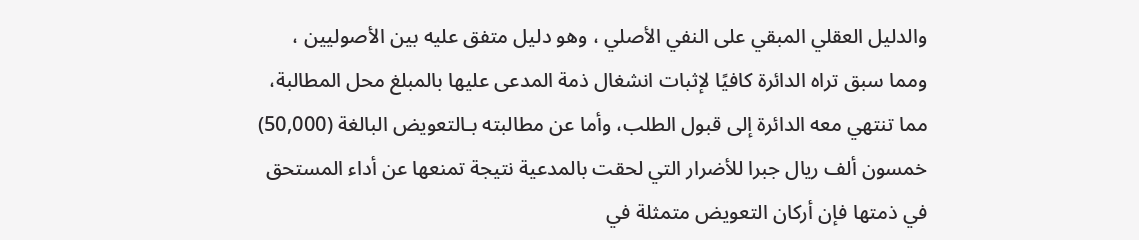والدليل العقلي المبقي على النفي الأصلي ، وهو دليل متفق عليه بين الأصوليين ، ومما سبق تراه الدائرة كافيًا لإثبات انشغال ذمة المدعى عليها بالمبلغ محل المطالبة، مما تنتهي معه الدائرة إلى قبول الطلب، وأما عن مطالبته بـالتعويض البالغة (50,000) خمسون ألف ريال جبرا للأضرار التي لحقت بالمدعية نتيجة تمنعها عن أداء المستحق في ذمتها فإن أركان التعويض متمثلة في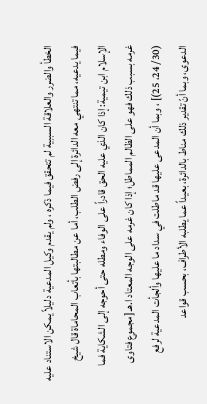الخطأ والضرر والعلاقة السببية لم تتحقق فيما ذكره ، ولم يقدم وكيل المدعية دليلاً يمكن الاستناد عليه فيما يدعيه، مما تنتهي معه الدائرة إلى رفض الطلب، أما عن مطالبتها بأتعاب المحاماة قال شيخ الإسلام ابن تيمية: إذا كان الذي عليه الحق قادراً على الوفاء ومطله حتى أحوجه إلى الشكاية فما غرمه بسبب ذلك فهو على الظالم المماطل؛ إذا كان غرمه على الوجه المعتاد ا.هـ [مجموع فتاوى (30/ 24، 25)] ، وبما أن المدعى عليها قد ماطلت في سداد ما عليها وألجأت المدعية لرفع الدعوى، وبما أنّ تقدير ذلك مناط بالدائرة، بعيداً عما يطلبه الأطراف، بحسب قواعد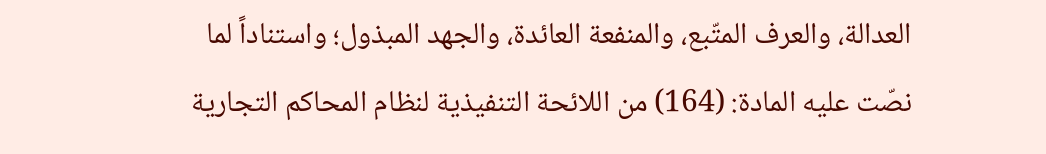العدالة، والعرف المتّبع، والمنفعة العائدة، والجهد المبذول؛ واستناداً لما نصّت عليه المادة: (164) من اللائحة التنفيذية لنظام المحاكم التجارية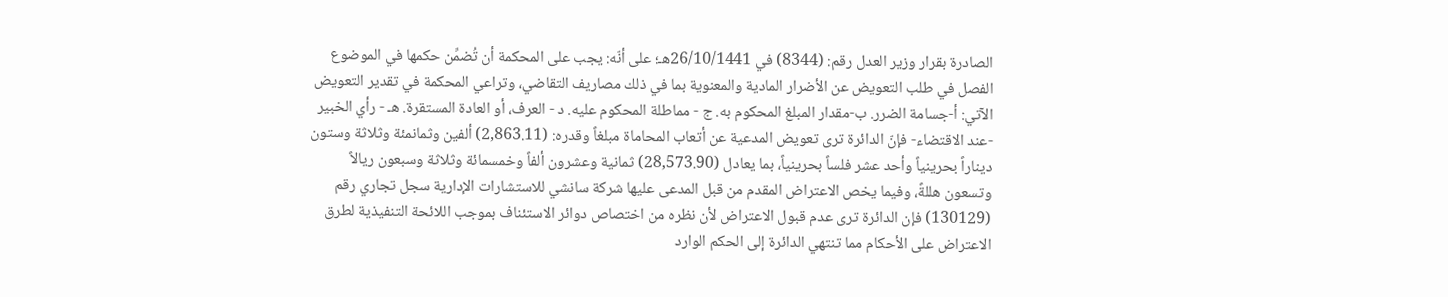الصادرة بقرار وزير العدل رقم: (8344) في 26/10/1441هـ؛ على أنّه: يجب على المحكمة أن تُضمِّن حكمها في الموضوع الفصل في طلب التعويض عن الأضرار المادية والمعنوية بما في ذلك مصاريف التقاضي، وتراعي المحكمة في تقدير التعويض الآتي: أ-جسامة الضرر. ب-مقدار المبلغ المحكوم به. ج - مماطلة المحكوم عليه. د - العرف، أو العادة المستقرة. هـ - رأي الخبير -عند الاقتضاء- فإنّ الدائرة ترى تعويض المدعية عن أتعاب المحاماة مبلغاً وقدره: (2,863.11) ألفين وثمانمئة وثلاثة وستون ديناراً بحرينياً وأحد عشر فلساً بحرينياً، بما يعادل (28,573.90) ثمانية وعشرون ألفاً وخمسمائة وثلاثة وسبعون ريالاً وتسعون هللةً، وفيما يخص الاعتراض المقدم من قبل المدعى عليها شركة سانشي للاستشارات الإدارية سجل تجاري رقم (130129) فإن الدائرة ترى عدم قبول الاعتراض لأن نظره من اختصاص دوائر الاستئناف بموجب اللائحة التنفيذية لطرق الاعتراض على الأحكام مما تنتهي الدائرة إلى الحكم الوارد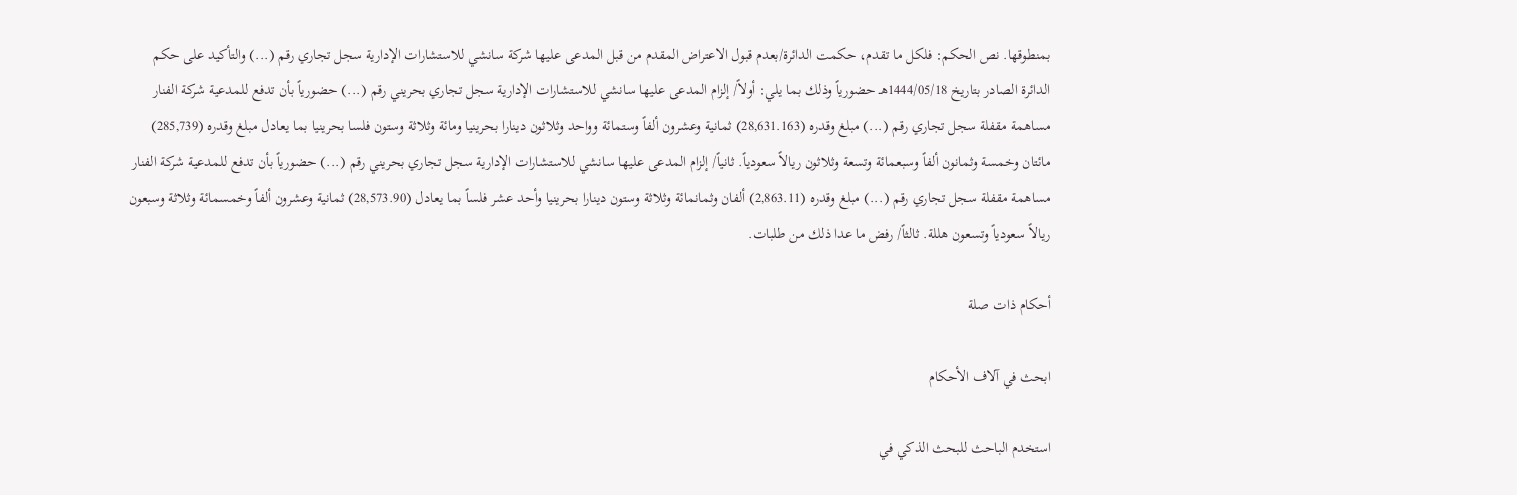بمنطوقها. نص الحكم: فلكل ما تقدم، حكمت الدائرة/بعدم قبول الاعتراض المقدم من قبل المدعى عليها شركة سانشي للاستشارات الإدارية سجل تجاري رقم (...) والتأكيد على حكم الدائرة الصادر بتاريخ 1444/05/18هـ حضورياً وذلك بما يلي: أولاً/ إلزام المدعى عليها سانشي للاستشارات الإدارية سجل تجاري بحريني رقم (...) حضورياً بأن تدفع للمدعية شركة الفنار مساهمة مقفلة سجل تجاري رقم (...) مبلغ وقدره (28,631.163) ثمانية وعشرون ألفاً وستمائة وواحد وثلاثون دينارا بحرينيا ومائة وثلاثة وستون فلسا بحرينيا بما يعادل مبلغ وقدره (285,739) مائتان وخمسة وثمانون ألفاً وسبعمائة وتسعة وثلاثون ريالاً سعودياً. ثانياً/ إلزام المدعى عليها سانشي للاستشارات الإدارية سجل تجاري بحريني رقم (...) حضورياً بأن تدفع للمدعية شركة الفنار مساهمة مقفلة سجل تجاري رقم (...) مبلغ وقدره (2,863.11) ألفان وثمانمائة وثلاثة وستون دينارا بحرينيا وأحد عشر فلساً بما يعادل (28,573.90) ثمانية وعشرون ألفاً وخمسمائة وثلاثة وسبعون ريالاً سعودياً وتسعون هللة. ثالثاً/ رفض ما عدا ذلك من طلبات.

أحكام ذات صلة

ابحث في آلاف الأحكام

استخدم الباحث للبحث الذكي في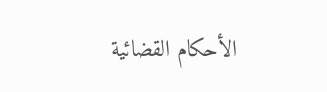الأحكام القضائية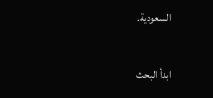السعودية.

ابدأ البحث